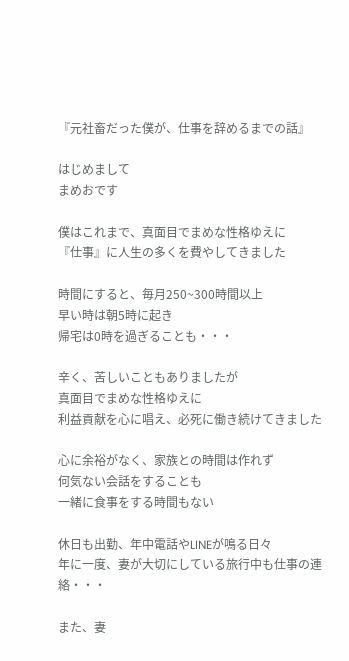『元社畜だった僕が、仕事を辞めるまでの話』

はじめまして
まめおです

僕はこれまで、真面目でまめな性格ゆえに
『仕事』に人生の多くを費やしてきました

時間にすると、毎月250~300時間以上
早い時は朝5時に起き
帰宅は0時を過ぎることも・・・

辛く、苦しいこともありましたが
真面目でまめな性格ゆえに
利益貢献を心に唱え、必死に働き続けてきました

心に余裕がなく、家族との時間は作れず
何気ない会話をすることも
一緒に食事をする時間もない

休日も出勤、年中電話やLINEが鳴る日々
年に一度、妻が大切にしている旅行中も仕事の連絡・・・

また、妻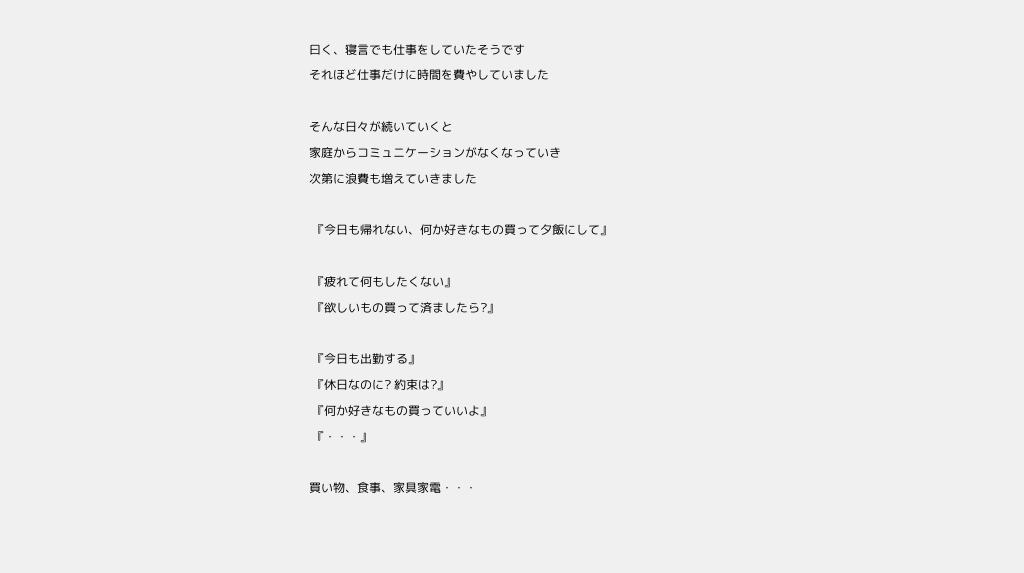曰く、寝言でも仕事をしていたそうです
それほど仕事だけに時間を費やしていました

そんな日々が続いていくと
家庭からコミュニケーションがなくなっていき
次第に浪費も増えていきました

 『今日も帰れない、何か好きなもの買って夕飯にして』

 『疲れて何もしたくない』
 『欲しいもの買って済ましたら?』

 『今日も出勤する』
 『休日なのに? 約束は?』
 『何か好きなもの買っていいよ』
 『・・・』

買い物、食事、家具家電・・・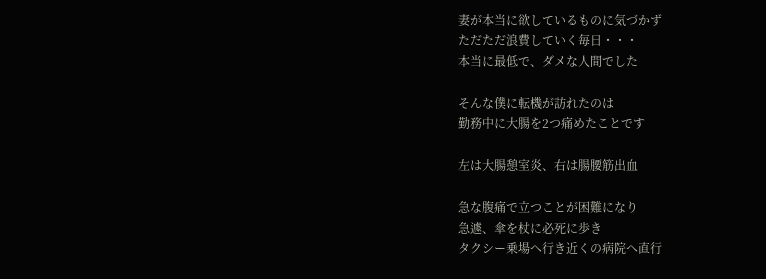妻が本当に欲しているものに気づかず
ただただ浪費していく毎日・・・
本当に最低で、ダメな人間でした

そんな僕に転機が訪れたのは
勤務中に大腸を2つ痛めたことです

左は大腸憩室炎、右は腸腰筋出血

急な腹痛で立つことが困難になり
急遽、傘を杖に必死に歩き
タクシー乗場へ行き近くの病院へ直行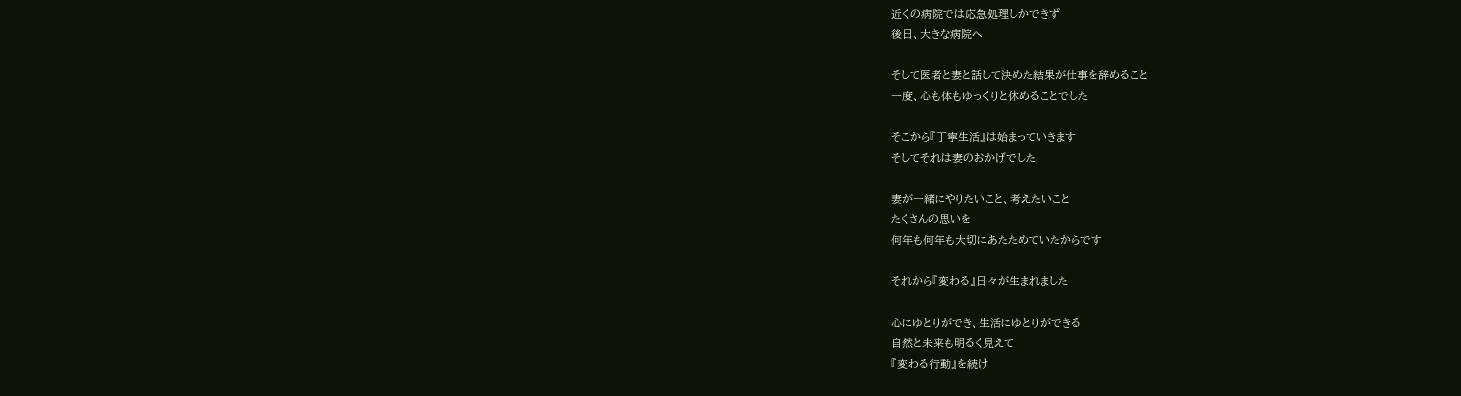近くの病院では応急処理しかできず
後日、大きな病院へ

そして医者と妻と話して決めた結果が仕事を辞めること
一度、心も体もゆっくりと休めることでした

そこから『丁寧生活』は始まっていきます
そしてそれは妻のおかげでした

妻が一緒にやりたいこと、考えたいこと
たくさんの思いを
何年も何年も大切にあたためていたからです

それから『変わる』日々が生まれました

心にゆとりができ、生活にゆとりができる
自然と未来も明るく見えて
『変わる行動』を続け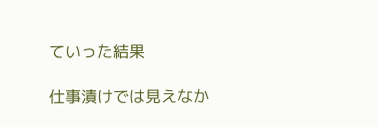ていった結果

仕事漬けでは見えなか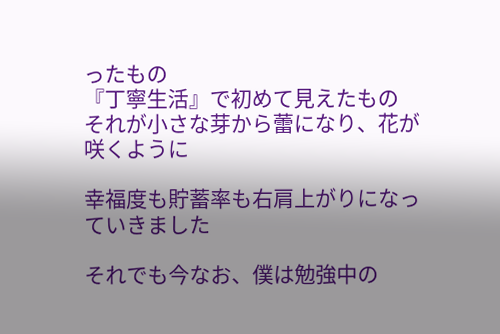ったもの
『丁寧生活』で初めて見えたもの
それが小さな芽から蕾になり、花が咲くように

幸福度も貯蓄率も右肩上がりになっていきました

それでも今なお、僕は勉強中の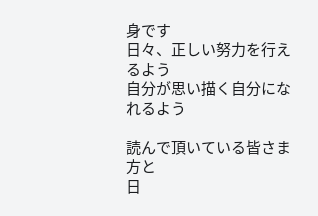身です
日々、正しい努力を行えるよう
自分が思い描く自分になれるよう

読んで頂いている皆さま方と
日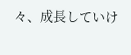々、成長していけ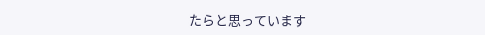たらと思っています